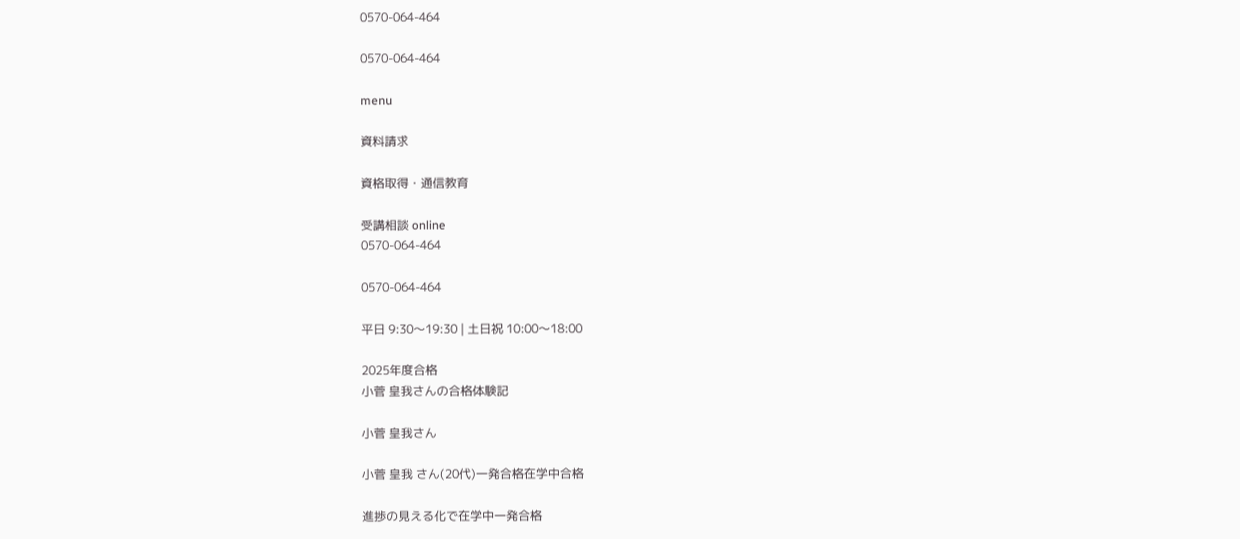0570-064-464

0570-064-464

menu

資料請求

資格取得・通信教育

受講相談 online
0570-064-464

0570-064-464

平日 9:30〜19:30 | 土日祝 10:00〜18:00

2025年度合格
小菅 皇我さんの合格体験記

小菅 皇我さん

小菅 皇我 さん(20代)一発合格在学中合格

進捗の見える化で在学中一発合格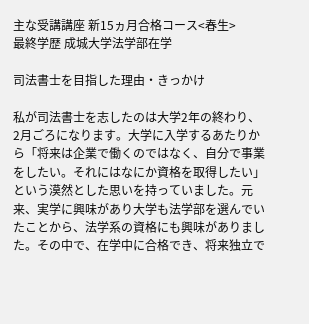主な受講講座 新15ヵ月合格コース<春生>
最終学歴 成城大学法学部在学

司法書士を目指した理由・きっかけ

私が司法書士を志したのは大学2年の終わり、2月ごろになります。大学に入学するあたりから「将来は企業で働くのではなく、自分で事業をしたい。それにはなにか資格を取得したい」という漠然とした思いを持っていました。元来、実学に興味があり大学も法学部を選んでいたことから、法学系の資格にも興味がありました。その中で、在学中に合格でき、将来独立で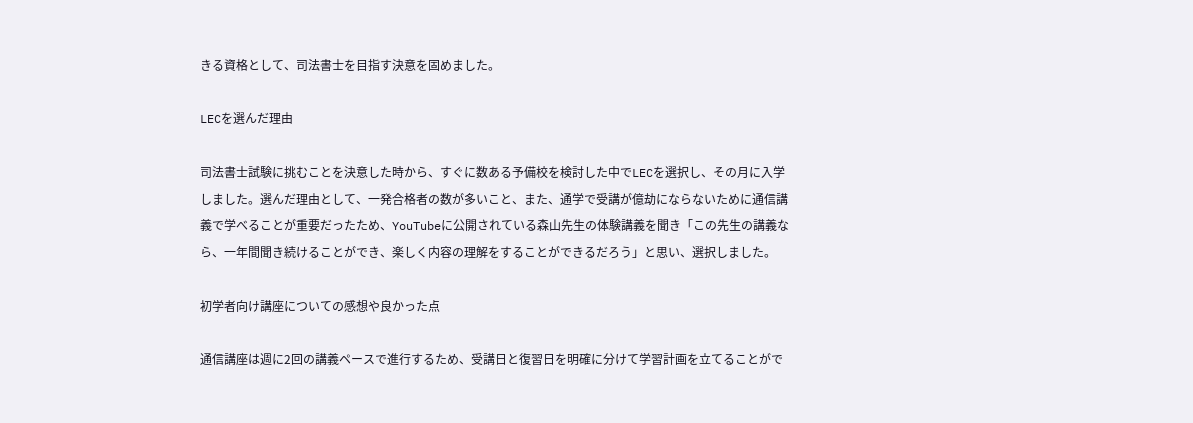きる資格として、司法書士を目指す決意を固めました。

LECを選んだ理由

司法書士試験に挑むことを決意した時から、すぐに数ある予備校を検討した中でLECを選択し、その月に入学しました。選んだ理由として、一発合格者の数が多いこと、また、通学で受講が億劫にならないために通信講義で学べることが重要だったため、YouTubeに公開されている森山先生の体験講義を聞き「この先生の講義なら、一年間聞き続けることができ、楽しく内容の理解をすることができるだろう」と思い、選択しました。

初学者向け講座についての感想や良かった点

通信講座は週に2回の講義ペースで進行するため、受講日と復習日を明確に分けて学習計画を立てることがで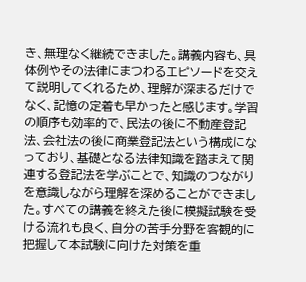き、無理なく継続できました。講義内容も、具体例やその法律にまつわるエピソードを交えて説明してくれるため、理解が深まるだけでなく、記憶の定着も早かったと感じます。学習の順序も効率的で、民法の後に不動産登記法、会社法の後に商業登記法という構成になっており、基礎となる法律知識を踏まえて関連する登記法を学ぶことで、知識のつながりを意識しながら理解を深めることができました。すべての講義を終えた後に模擬試験を受ける流れも良く、自分の苦手分野を客観的に把握して本試験に向けた対策を重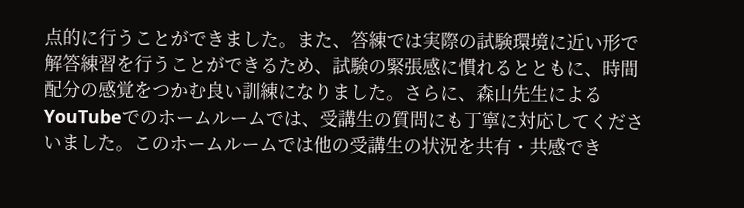点的に行うことができました。また、答練では実際の試験環境に近い形で解答練習を行うことができるため、試験の緊張感に慣れるとともに、時間配分の感覚をつかむ良い訓練になりました。さらに、森山先生によるYouTubeでのホームルームでは、受講生の質問にも丁寧に対応してくださいました。このホームルームでは他の受講生の状況を共有・共感でき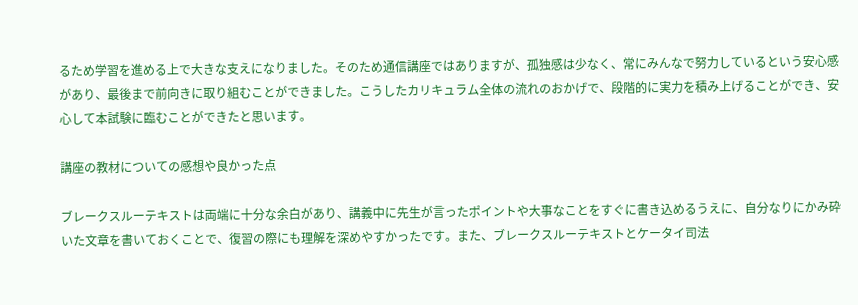るため学習を進める上で大きな支えになりました。そのため通信講座ではありますが、孤独感は少なく、常にみんなで努力しているという安心感があり、最後まで前向きに取り組むことができました。こうしたカリキュラム全体の流れのおかげで、段階的に実力を積み上げることができ、安心して本試験に臨むことができたと思います。

講座の教材についての感想や良かった点

ブレークスルーテキストは両端に十分な余白があり、講義中に先生が言ったポイントや大事なことをすぐに書き込めるうえに、自分なりにかみ砕いた文章を書いておくことで、復習の際にも理解を深めやすかったです。また、ブレークスルーテキストとケータイ司法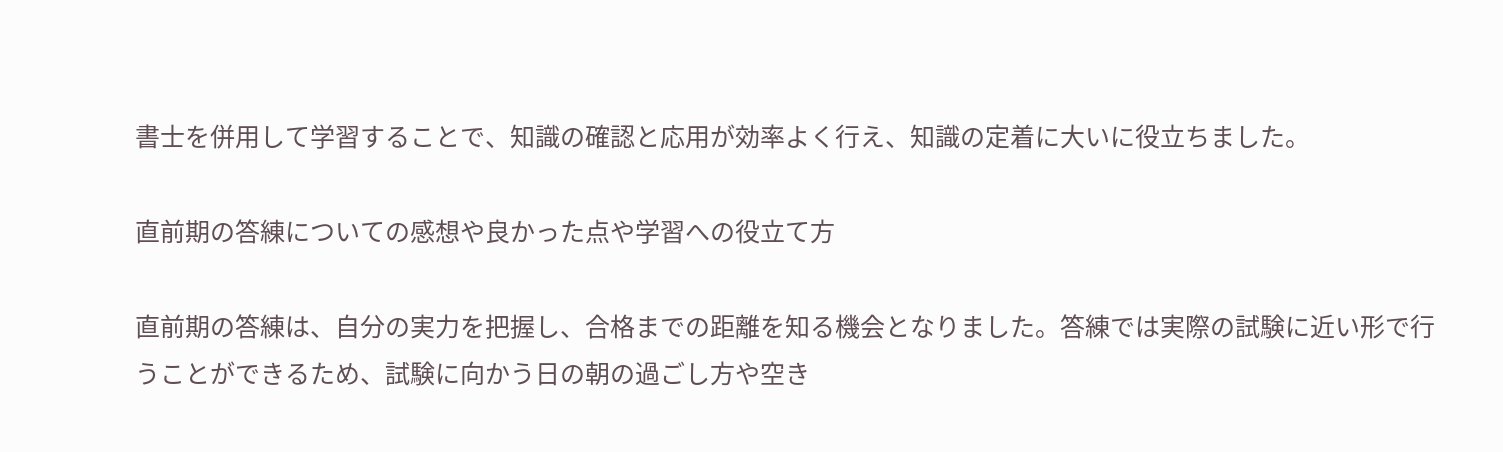書士を併用して学習することで、知識の確認と応用が効率よく行え、知識の定着に大いに役立ちました。

直前期の答練についての感想や良かった点や学習への役立て方

直前期の答練は、自分の実力を把握し、合格までの距離を知る機会となりました。答練では実際の試験に近い形で行うことができるため、試験に向かう日の朝の過ごし方や空き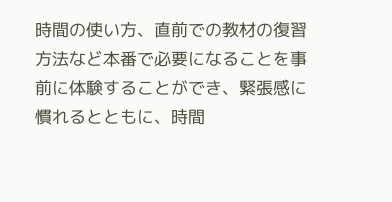時間の使い方、直前での教材の復習方法など本番で必要になることを事前に体験することができ、緊張感に慣れるとともに、時間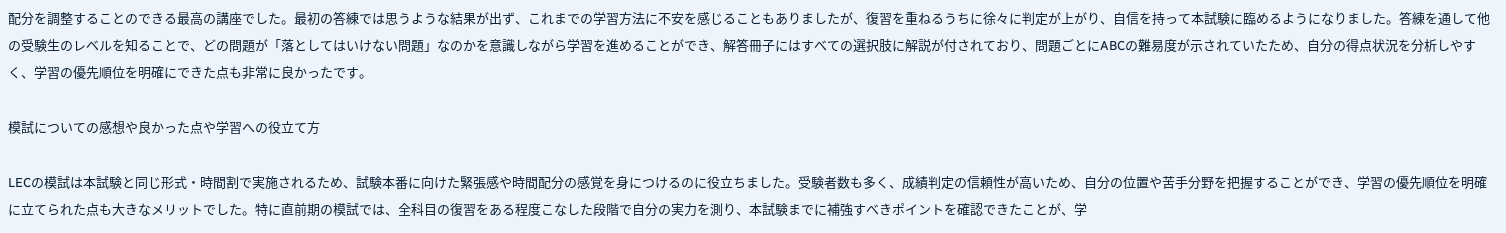配分を調整することのできる最高の講座でした。最初の答練では思うような結果が出ず、これまでの学習方法に不安を感じることもありましたが、復習を重ねるうちに徐々に判定が上がり、自信を持って本試験に臨めるようになりました。答練を通して他の受験生のレベルを知ることで、どの問題が「落としてはいけない問題」なのかを意識しながら学習を進めることができ、解答冊子にはすべての選択肢に解説が付されており、問題ごとにABCの難易度が示されていたため、自分の得点状況を分析しやすく、学習の優先順位を明確にできた点も非常に良かったです。

模試についての感想や良かった点や学習への役立て方

LECの模試は本試験と同じ形式・時間割で実施されるため、試験本番に向けた緊張感や時間配分の感覚を身につけるのに役立ちました。受験者数も多く、成績判定の信頼性が高いため、自分の位置や苦手分野を把握することができ、学習の優先順位を明確に立てられた点も大きなメリットでした。特に直前期の模試では、全科目の復習をある程度こなした段階で自分の実力を測り、本試験までに補強すべきポイントを確認できたことが、学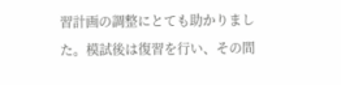習計画の調整にとても助かりました。模試後は復習を行い、その間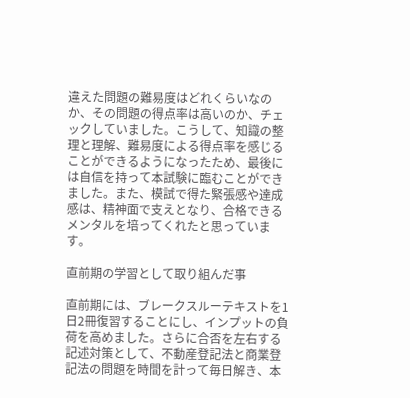違えた問題の難易度はどれくらいなのか、その問題の得点率は高いのか、チェックしていました。こうして、知識の整理と理解、難易度による得点率を感じることができるようになったため、最後には自信を持って本試験に臨むことができました。また、模試で得た緊張感や達成感は、精神面で支えとなり、合格できるメンタルを培ってくれたと思っています。

直前期の学習として取り組んだ事

直前期には、ブレークスルーテキストを1日2冊復習することにし、インプットの負荷を高めました。さらに合否を左右する記述対策として、不動産登記法と商業登記法の問題を時間を計って毎日解き、本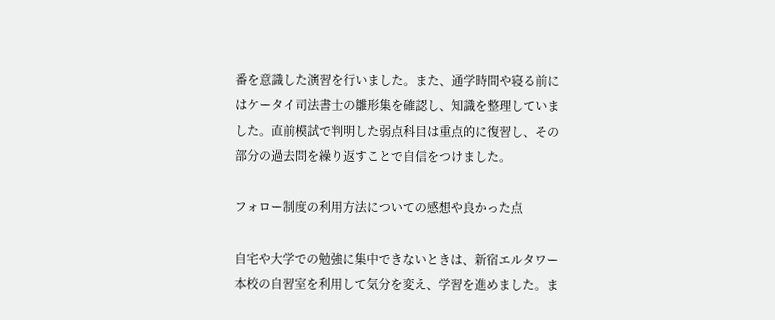番を意識した演習を行いました。また、通学時間や寝る前にはケータイ司法書士の雛形集を確認し、知識を整理していました。直前模試で判明した弱点科目は重点的に復習し、その部分の過去問を繰り返すことで自信をつけました。

フォロー制度の利用方法についての感想や良かった点

自宅や大学での勉強に集中できないときは、新宿エルタワー本校の自習室を利用して気分を変え、学習を進めました。ま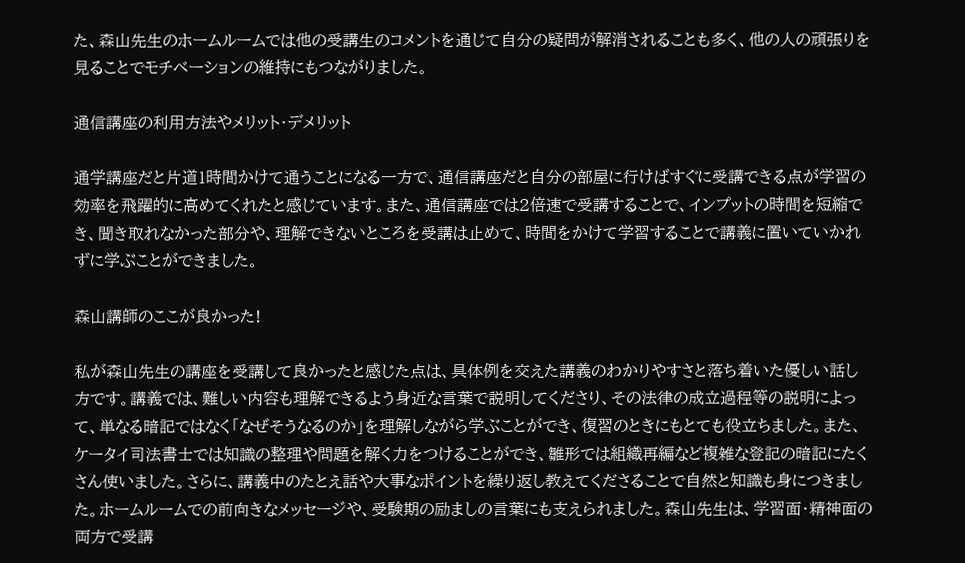た、森山先生のホームルームでは他の受講生のコメントを通じて自分の疑問が解消されることも多く、他の人の頑張りを見ることでモチベーションの維持にもつながりました。

通信講座の利用方法やメリット・デメリット

通学講座だと片道1時間かけて通うことになる一方で、通信講座だと自分の部屋に行けばすぐに受講できる点が学習の効率を飛躍的に高めてくれたと感じています。また、通信講座では2倍速で受講することで、インプットの時間を短縮でき、聞き取れなかった部分や、理解できないところを受講は止めて、時間をかけて学習することで講義に置いていかれずに学ぶことができました。

森山講師のここが良かった!

私が森山先生の講座を受講して良かったと感じた点は、具体例を交えた講義のわかりやすさと落ち着いた優しい話し方です。講義では、難しい内容も理解できるよう身近な言葉で説明してくださり、その法律の成立過程等の説明によって、単なる暗記ではなく「なぜそうなるのか」を理解しながら学ぶことができ、復習のときにもとても役立ちました。また、ケータイ司法書士では知識の整理や問題を解く力をつけることができ、雛形では組織再編など複雑な登記の暗記にたくさん使いました。さらに、講義中のたとえ話や大事なポイントを繰り返し教えてくださることで自然と知識も身につきました。ホームルームでの前向きなメッセージや、受験期の励ましの言葉にも支えられました。森山先生は、学習面・精神面の両方で受講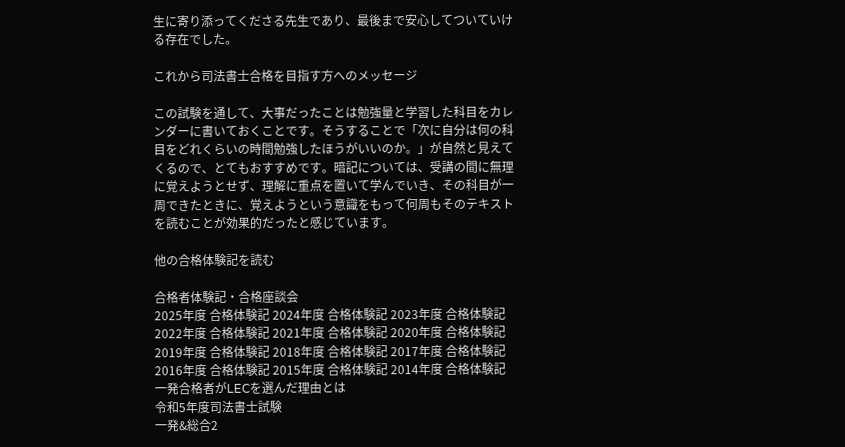生に寄り添ってくださる先生であり、最後まで安心してついていける存在でした。

これから司法書士合格を目指す方へのメッセージ

この試験を通して、大事だったことは勉強量と学習した科目をカレンダーに書いておくことです。そうすることで「次に自分は何の科目をどれくらいの時間勉強したほうがいいのか。」が自然と見えてくるので、とてもおすすめです。暗記については、受講の間に無理に覚えようとせず、理解に重点を置いて学んでいき、その科目が一周できたときに、覚えようという意識をもって何周もそのテキストを読むことが効果的だったと感じています。

他の合格体験記を読む

合格者体験記・合格座談会
2025年度 合格体験記 2024年度 合格体験記 2023年度 合格体験記 2022年度 合格体験記 2021年度 合格体験記 2020年度 合格体験記 2019年度 合格体験記 2018年度 合格体験記 2017年度 合格体験記 2016年度 合格体験記 2015年度 合格体験記 2014年度 合格体験記
一発合格者がLECを選んだ理由とは
令和5年度司法書士試験
一発&総合2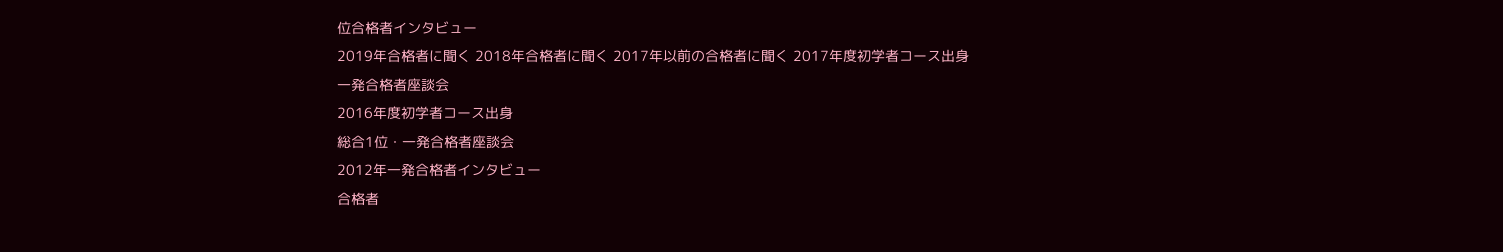位合格者インタビュー
2019年合格者に聞く 2018年合格者に聞く 2017年以前の合格者に聞く 2017年度初学者コース出身
一発合格者座談会
2016年度初学者コース出身
総合1位・一発合格者座談会
2012年一発合格者インタビュー
合格者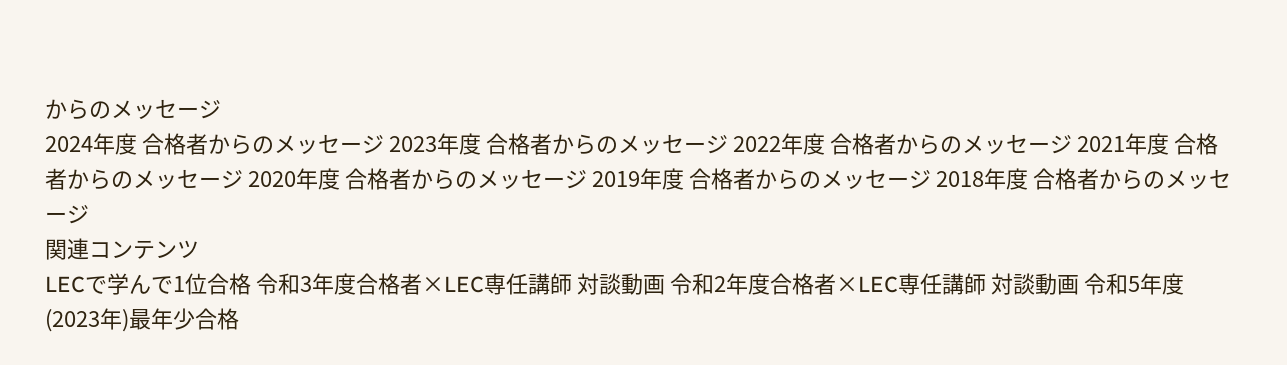からのメッセージ
2024年度 合格者からのメッセージ 2023年度 合格者からのメッセージ 2022年度 合格者からのメッセージ 2021年度 合格者からのメッセージ 2020年度 合格者からのメッセージ 2019年度 合格者からのメッセージ 2018年度 合格者からのメッセージ
関連コンテンツ
LECで学んで1位合格 令和3年度合格者×LEC専任講師 対談動画 令和2年度合格者×LEC専任講師 対談動画 令和5年度(2023年)最年少合格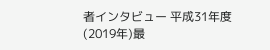者インタビュー 平成31年度(2019年)最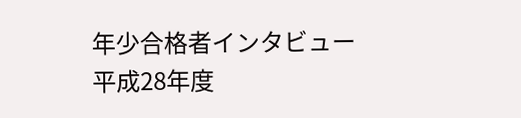年少合格者インタビュー 平成28年度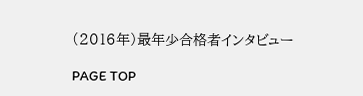(2016年)最年少合格者インタビュー

PAGE TOP